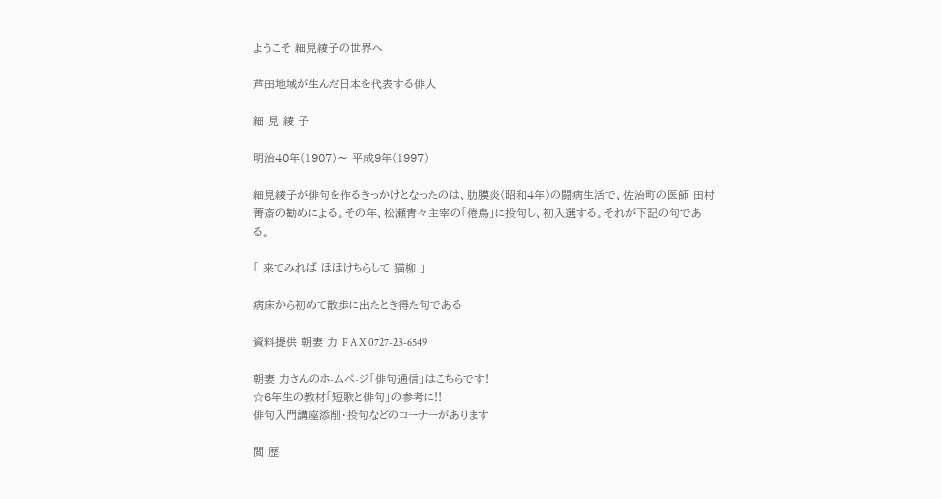ようこそ 細見綾子の世界へ

芦田地域が生んだ日本を代表する俳人

細 見 綾 子

明治40年(1907)〜 平成9年(1997)

細見綾子が俳句を作るきっかけとなったのは、肋膜炎(昭和4年)の闘病生活で、佐治町の医師 田村菁斎の勧めによる。その年、松瀬青々主宰の「倦鳥」に投句し、初入選する。それが下記の句である。

「 来てみれば ほほけちらして 猫柳 」

病床から初めて散歩に出たとき得た句である

資料提供 朝妻 力 F A X 0727-23-6549

朝妻 力さんのホ-ムペ-ジ「俳句通信」はこちらです!
☆6年生の教材「短歌と俳句」の参考に!!
俳句入門講座添削・投句などのコーナーがあります

閲 歴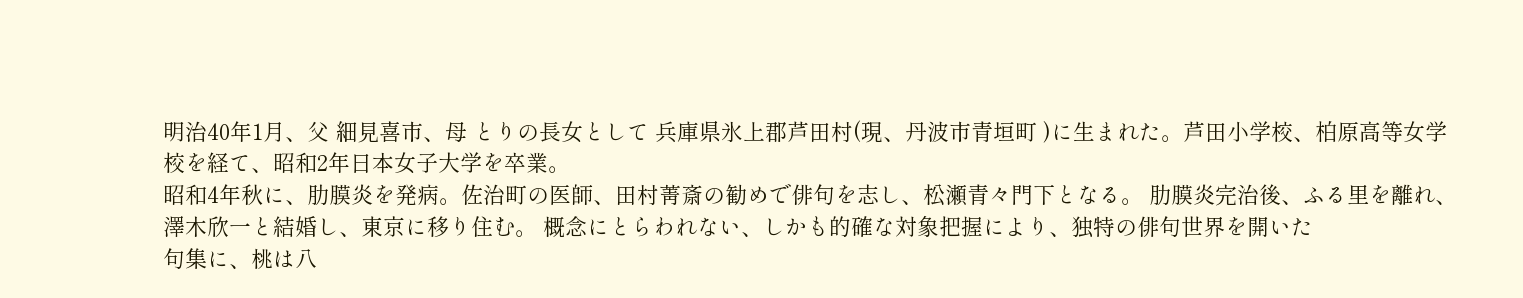明治40年1月、父 細見喜市、母 とりの長女として 兵庫県氷上郡芦田村(現、丹波市青垣町 )に生まれた。芦田小学校、柏原高等女学校を経て、昭和2年日本女子大学を卒業。
昭和4年秋に、肋膜炎を発病。佐治町の医師、田村菁斎の勧めで俳句を志し、松瀬青々門下となる。 肋膜炎完治後、ふる里を離れ、澤木欣一と結婚し、東京に移り住む。 概念にとらわれない、しかも的確な対象把握により、独特の俳句世界を開いた
句集に、桃は八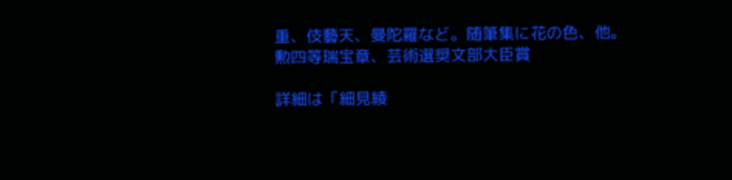重、伎藝天、曼陀羅など。随筆集に花の色、他。
勲四等瑞宝章、芸術選奨文部大臣賞

詳細は「細見綾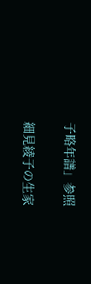子略年譜」参照

細見綾子の生家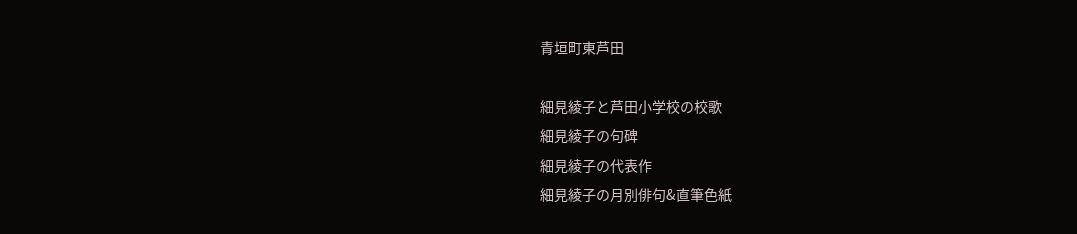青垣町東芦田

細見綾子と芦田小学校の校歌
細見綾子の句碑
細見綾子の代表作
細見綾子の月別俳句&直筆色紙